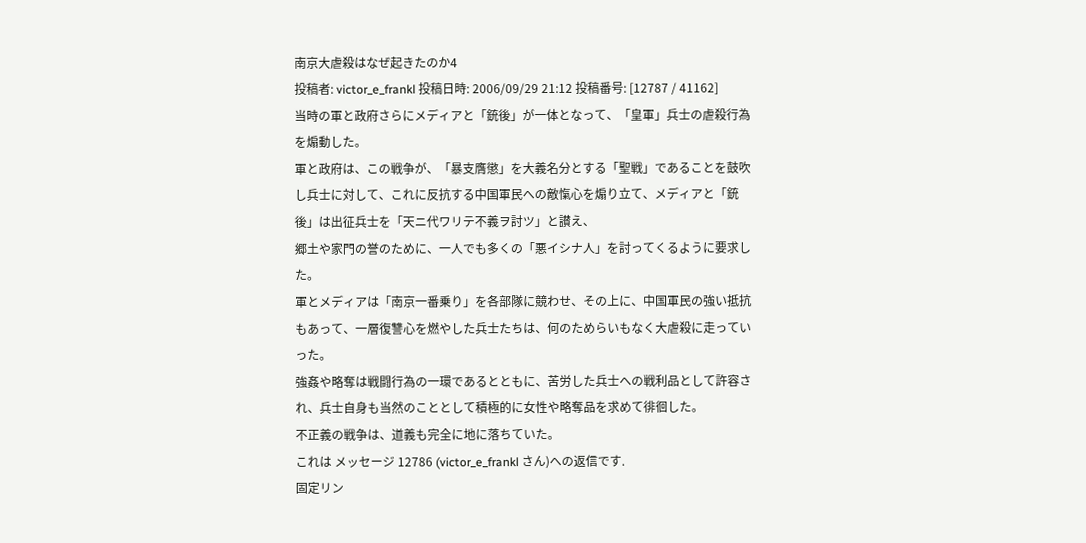南京大虐殺はなぜ起きたのか4
投稿者: victor_e_frankl 投稿日時: 2006/09/29 21:12 投稿番号: [12787 / 41162]
当時の軍と政府さらにメディアと「銃後」が一体となって、「皇軍」兵士の虐殺行為を煽動した。
軍と政府は、この戦争が、「暴支膺懲」を大義名分とする「聖戦」であることを鼓吹し兵士に対して、これに反抗する中国軍民への敵愾心を煽り立て、メディアと「銃後」は出征兵士を「天ニ代ワリテ不義ヲ討ツ」と讃え、
郷土や家門の誉のために、一人でも多くの「悪イシナ人」を討ってくるように要求した。
軍とメディアは「南京一番乗り」を各部隊に競わせ、その上に、中国軍民の強い抵抗もあって、一層復讐心を燃やした兵士たちは、何のためらいもなく大虐殺に走っていった。
強姦や略奪は戦闘行為の一環であるとともに、苦労した兵士への戦利品として許容され、兵士自身も当然のこととして積極的に女性や略奪品を求めて徘徊した。
不正義の戦争は、道義も完全に地に落ちていた。
これは メッセージ 12786 (victor_e_frankl さん)への返信です.
固定リン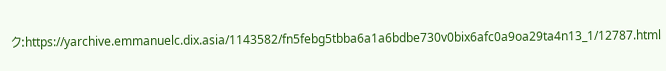ク:https://yarchive.emmanuelc.dix.asia/1143582/fn5febg5tbba6a1a6bdbe730v0bix6afc0a9oa29ta4n13_1/12787.html